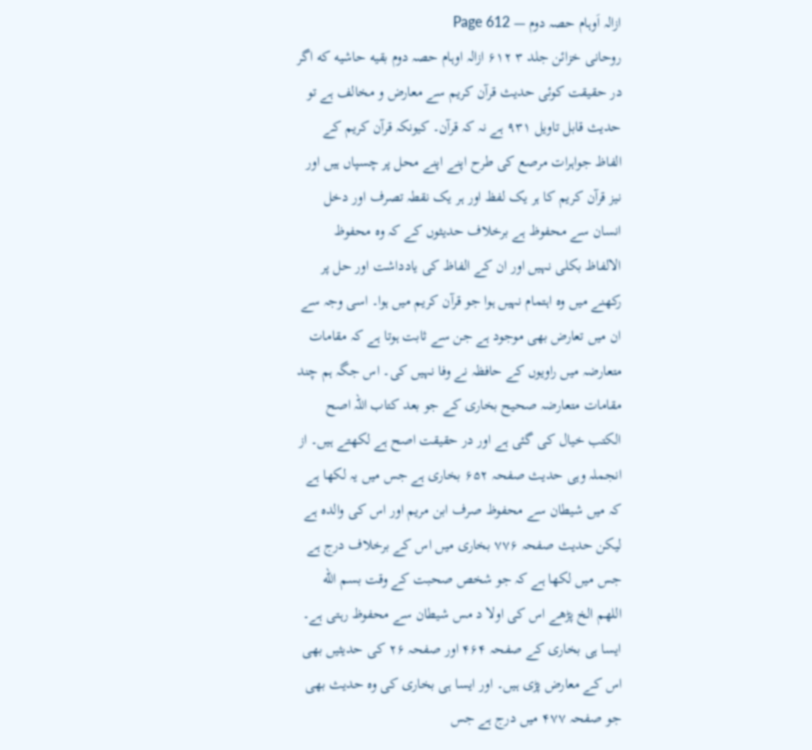ازالہ اَوہام حصہ دوم — Page 612
روحانی خزائن جلد ۳ ۶۱۲ ازالہ اوہام حصہ دوم بقیه حاشیه که اگر در حقیقت کوئی حدیث قرآن کریم سے معارض و مخالف ہے تو حدیث قابل تاویل ۹۳۱ ہے نہ کہ قرآن۔ کیونکہ قرآن کریم کے الفاظ جواہرات مرصع کی طرح اپنے اپنے محل پر چسپاں ہیں اور نیز قرآن کریم کا ہر یک لفظ اور ہر یک نقطہ تصرف اور دخل انسان سے محفوظ ہے برخلاف حدیثوں کے کہ وہ محفوظ الالفاظ بکلی نہیں اور ان کے الفاظ کی یادداشت اور حل پر رکھنے میں وہ اہتمام نہیں ہوا جو قرآن کریم میں ہوا۔ اسی وجہ سے ان میں تعارض بھی موجود ہے جن سے ثابت ہوتا ہے کہ مقامات متعارضہ میں راویوں کے حافظہ نے وفا نہیں کی۔ اس جگہ ہم چند مقامات متعارضہ صحیح بخاری کے جو بعد کتاب اللہ اصح الکتب خیال کی گئی ہے اور در حقیقت اصح ہے لکھتے ہیں۔ از انجملہ وہی حدیث صفحہ ۶۵۲ بخاری ہے جس میں یہ لکھا ہے کہ میں شیطان سے محفوظ صرف ابن مریم اور اس کی والدہ ہے لیکن حدیث صفحہ ۷۷۶ بخاری میں اس کے برخلاف درج ہے جس میں لکھا ہے کہ جو شخص صحبت کے وقت بسم الله اللهم الخ پڑھے اس کی اولا د مس شیطان سے محفوظ رہتی ہے۔ ایسا ہی بخاری کے صفحہ ۴۶۴ اور صفحہ ۲۶ کی حدیثیں بھی اس کے معارض پڑی ہیں۔ اور ایسا ہی بخاری کی وہ حدیث بھی جو صفحہ ۴۷۷ میں درج ہے جس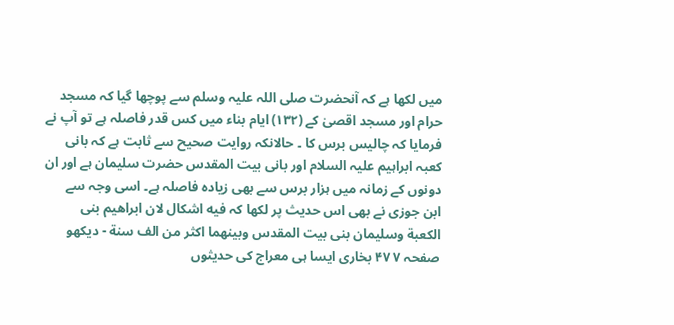میں لکھا ہے کہ آنحضرت صلی اللہ علیہ وسلم سے پوچھا گیا کہ مسجد حرام اور مسجد اقصیٰ کے (۱۳۲) ایام بناء میں کس قدر فاصلہ ہے تو آپ نے فرمایا کہ چالیس برس کا ۔ حالانکہ روایت صحیح سے ثابت ہے کہ بانی کعبہ ابراہیم علیہ السلام اور بانی بیت المقدس حضرت سلیمان ہے اور ان دونوں کے زمانہ میں ہزار برس سے بھی زیادہ فاصلہ ہے۔ اسی وجہ سے ابن جوزی نے بھی اس حدیث پر لکھا کہ فیه اشکال لان ابراهيم بنى الكعبة وسليمان بنى بيت المقدس وبينهما اكثر من الف سنة - دیکھو صفحہ ۷ ۴۷ بخاری ایسا ہی معراج کی حدیثوں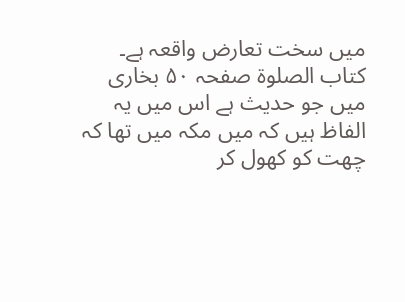میں سخت تعارض واقعہ ہے۔ کتاب الصلوۃ صفحہ ۵۰ بخاری میں جو حدیث ہے اس میں یہ الفاظ ہیں کہ میں مکہ میں تھا کہ چھت کو کھول کر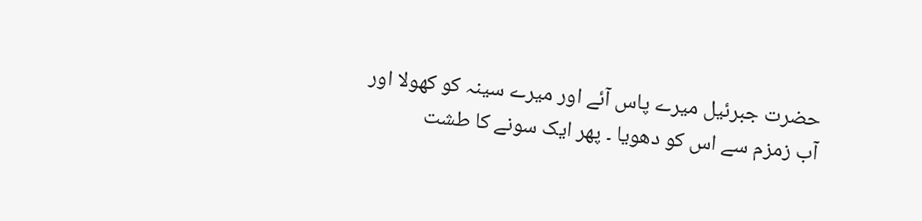حضرت جبرئیل میرے پاس آئے اور میرے سینہ کو کھولا اور آب زمزم سے اس کو دھویا ۔ پھر ایک سونے کا طشت